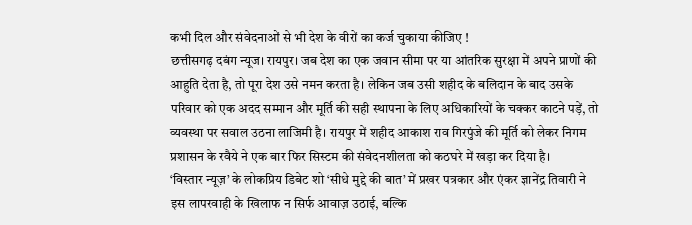कभी दिल और संवेदनाओं से भी देश के वीरों का कर्ज चुकाया कीजिए !
छत्तीसगढ़ दबंग न्यूज। रायपुर। जब देश का एक जवान सीमा पर या आंतरिक सुरक्षा में अपने प्राणों की आहुति देता है, तो पूरा देश उसे नमन करता है। लेकिन जब उसी शहीद के बलिदान के बाद उसके परिवार को एक अदद सम्मान और मूर्ति की सही स्थापना के लिए अधिकारियों के चक्कर काटने पड़ें, तो व्यवस्था पर सवाल उठना लाजिमी है। रायपुर में शहीद आकाश राव गिरपुंजे की मूर्ति को लेकर निगम प्रशासन के रवैये ने एक बार फिर सिस्टम की संवेदनशीलता को कठघरे में खड़ा कर दिया है।
‘विस्तार न्यूज़’ के लोकप्रिय डिबेट शो ‘सीधे मुद्दे की बात’ में प्रखर पत्रकार और एंकर ज्ञानेंद्र तिवारी ने इस लापरवाही के खिलाफ न सिर्फ आवाज़ उठाई, बल्कि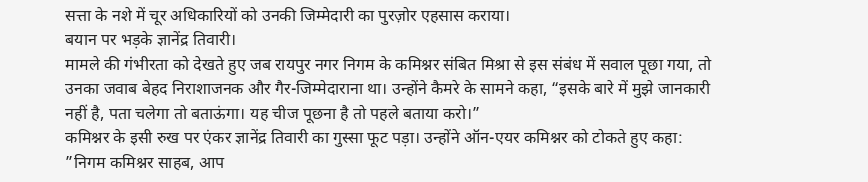सत्ता के नशे में चूर अधिकारियों को उनकी जिम्मेदारी का पुरज़ोर एहसास कराया।
बयान पर भड़के ज्ञानेंद्र तिवारी।
मामले की गंभीरता को देखते हुए जब रायपुर नगर निगम के कमिश्नर संबित मिश्रा से इस संबंध में सवाल पूछा गया, तो उनका जवाब बेहद निराशाजनक और गैर-जिम्मेदाराना था। उन्होंने कैमरे के सामने कहा, “इसके बारे में मुझे जानकारी नहीं है, पता चलेगा तो बताऊंगा। यह चीज पूछना है तो पहले बताया करो।”
कमिश्नर के इसी रुख पर एंकर ज्ञानेंद्र तिवारी का गुस्सा फूट पड़ा। उन्होंने ऑन-एयर कमिश्नर को टोकते हुए कहा:
”निगम कमिश्नर साहब, आप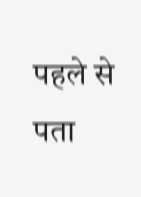पहले से पता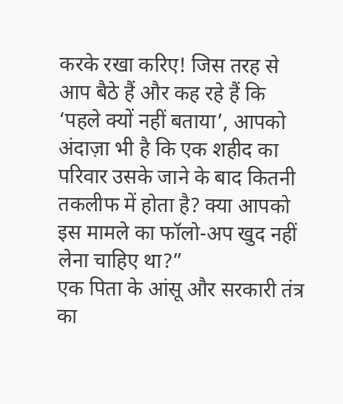करके रखा करिए! जिस तरह से आप बैठे हैं और कह रहे हैं कि ‘पहले क्यों नहीं बताया’, आपको अंदाज़ा भी है कि एक शहीद का परिवार उसके जाने के बाद कितनी तकलीफ में होता है? क्या आपको इस मामले का फॉलो-अप खुद नहीं लेना चाहिए था?”
एक पिता के आंसू और सरकारी तंत्र का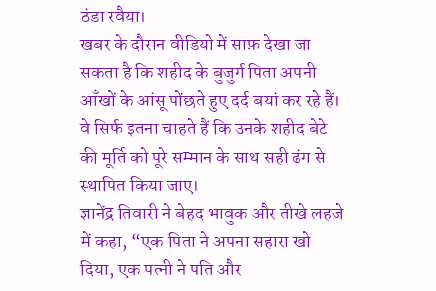ठंडा रवैया।
खबर के दौरान वीडियो में साफ़ देखा जा सकता है कि शहीद के बुजुर्ग पिता अपनी आँखों के आंसू पोंछते हुए दर्द बयां कर रहे हैं। वे सिर्फ इतना चाहते हैं कि उनके शहीद बेटे की मूर्ति को पूरे सम्मान के साथ सही ढंग से स्थापित किया जाए।
ज्ञानेंद्र तिवारी ने बेहद भावुक और तीखे लहजे में कहा, “एक पिता ने अपना सहारा खो दिया, एक पत्नी ने पति और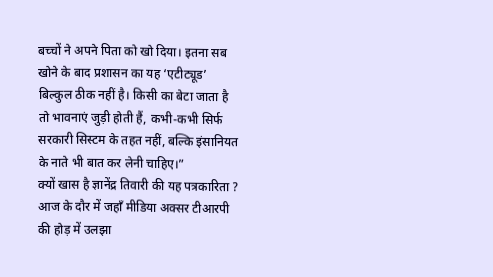बच्चों ने अपने पिता को खो दिया। इतना सब खोने के बाद प्रशासन का यह ‘एटीट्यूड’ बिल्कुल ठीक नहीं है। किसी का बेटा जाता है तो भावनाएं जुड़ी होती हैं, कभी-कभी सिर्फ सरकारी सिस्टम के तहत नहीं, बल्कि इंसानियत के नाते भी बात कर लेनी चाहिए।”
क्यों खास है ज्ञानेंद्र तिवारी की यह पत्रकारिता ?
आज के दौर में जहाँ मीडिया अक्सर टीआरपी की होड़ में उलझा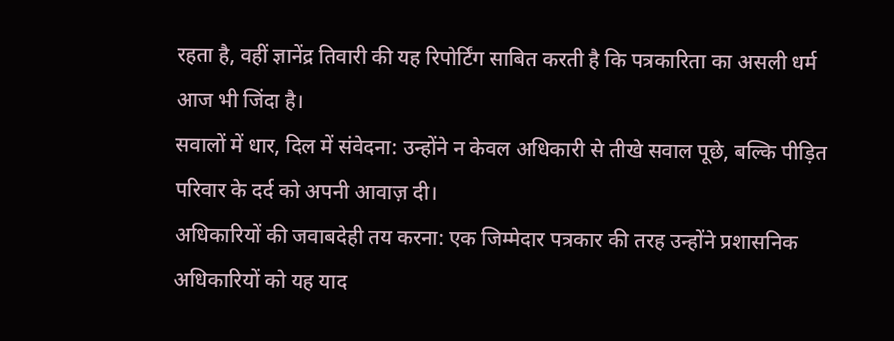रहता है, वहीं ज्ञानेंद्र तिवारी की यह रिपोर्टिंग साबित करती है कि पत्रकारिता का असली धर्म आज भी जिंदा है।
सवालों में धार, दिल में संवेदना: उन्होंने न केवल अधिकारी से तीखे सवाल पूछे, बल्कि पीड़ित परिवार के दर्द को अपनी आवाज़ दी।
अधिकारियों की जवाबदेही तय करना: एक जिम्मेदार पत्रकार की तरह उन्होंने प्रशासनिक अधिकारियों को यह याद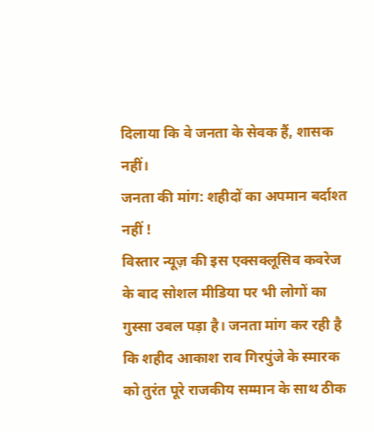दिलाया कि वे जनता के सेवक हैं, शासक नहीं।
जनता की मांग: शहीदों का अपमान बर्दाश्त नहीं !
विस्तार न्यूज़ की इस एक्सक्लूसिव कवरेज के बाद सोशल मीडिया पर भी लोगों का गुस्सा उबल पड़ा है। जनता मांग कर रही है कि शहीद आकाश राव गिरपुंजे के स्मारक को तुरंत पूरे राजकीय सम्मान के साथ ठीक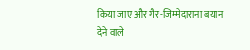किया जाए और गैर-जिम्मेदाराना बयान देने वाले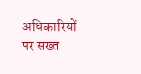अधिकारियों पर सख्त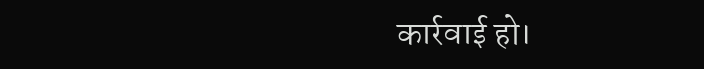कार्रवाई हो।